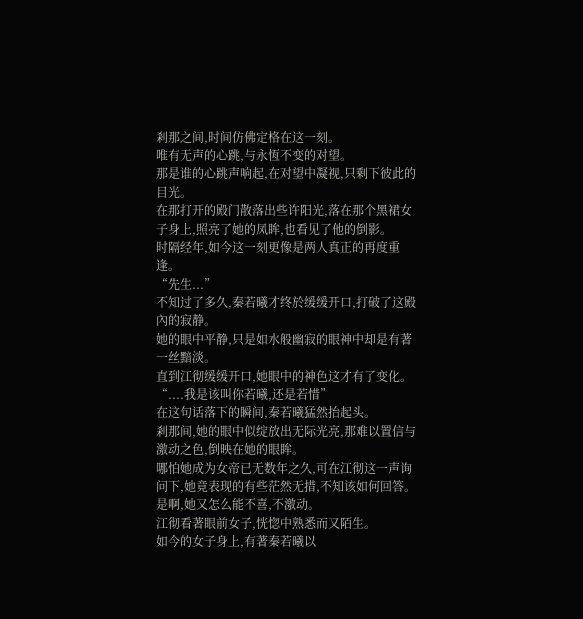剎那之间,时间仿佛定格在这一刻。
唯有无声的心跳,与永恆不变的对望。
那是谁的心跳声响起,在对望中凝视,只剩下彼此的目光。
在那打开的殿门散落出些许阳光,落在那个黑裙女子身上,照亮了她的凤眸,也看见了他的倒影。
时隔经年,如今这一刻更像是两人真正的再度重逢。
“先生...”
不知过了多久,秦若曦才终於缓缓开口,打破了这殿內的寂静。
她的眼中平静,只是如水般幽寂的眼神中却是有著一丝黯淡。
直到江彻缓缓开口,她眼中的神色这才有了变化。
“....我是该叫你若曦,还是若惜”
在这句话落下的瞬间,秦若曦猛然抬起头。
剎那间,她的眼中似绽放出无际光亮,那难以置信与激动之色,倒映在她的眼眸。
哪怕她成为女帝已无数年之久,可在江彻这一声询问下,她竟表现的有些茫然无措,不知该如何回答。
是啊,她又怎么能不喜,不激动。
江彻看著眼前女子,恍惚中熟悉而又陌生。
如今的女子身上,有著秦若曦以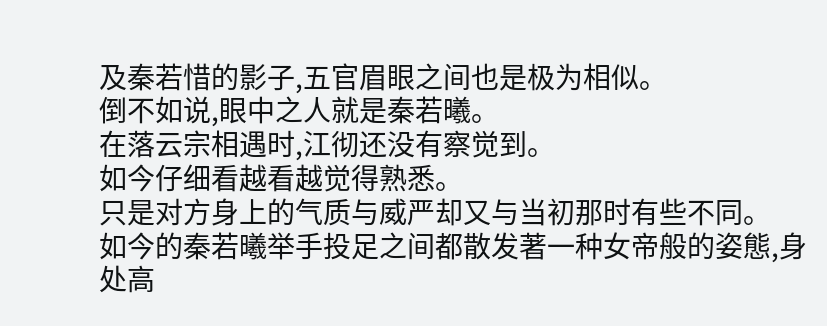及秦若惜的影子,五官眉眼之间也是极为相似。
倒不如说,眼中之人就是秦若曦。
在落云宗相遇时,江彻还没有察觉到。
如今仔细看越看越觉得熟悉。
只是对方身上的气质与威严却又与当初那时有些不同。
如今的秦若曦举手投足之间都散发著一种女帝般的姿態,身处高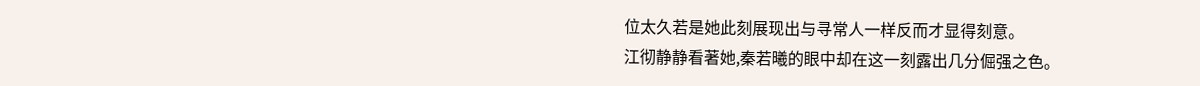位太久若是她此刻展现出与寻常人一样反而才显得刻意。
江彻静静看著她,秦若曦的眼中却在这一刻露出几分倔强之色。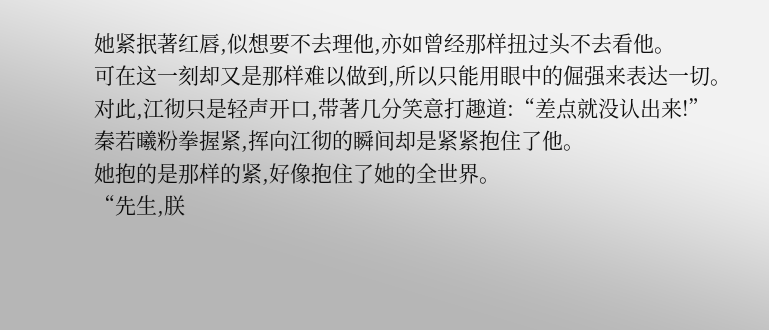她紧抿著红唇,似想要不去理他,亦如曾经那样扭过头不去看他。
可在这一刻却又是那样难以做到,所以只能用眼中的倔强来表达一切。
对此,江彻只是轻声开口,带著几分笑意打趣道:“差点就没认出来!”
秦若曦粉拳握紧,挥向江彻的瞬间却是紧紧抱住了他。
她抱的是那样的紧,好像抱住了她的全世界。
“先生,朕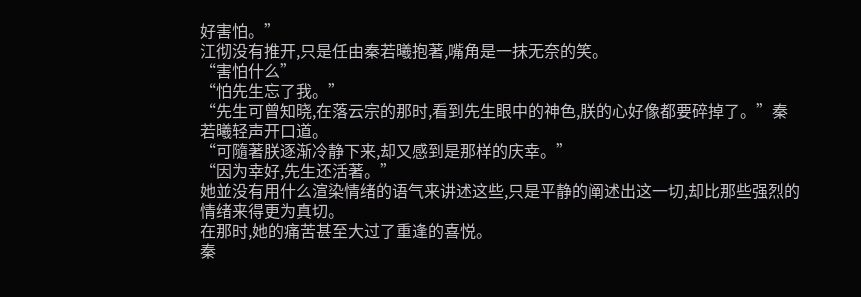好害怕。”
江彻没有推开,只是任由秦若曦抱著,嘴角是一抹无奈的笑。
“害怕什么”
“怕先生忘了我。”
“先生可曾知晓,在落云宗的那时,看到先生眼中的神色,朕的心好像都要碎掉了。”秦若曦轻声开口道。
“可隨著朕逐渐冷静下来,却又感到是那样的庆幸。”
“因为幸好,先生还活著。”
她並没有用什么渲染情绪的语气来讲述这些,只是平静的阐述出这一切,却比那些强烈的情绪来得更为真切。
在那时,她的痛苦甚至大过了重逢的喜悦。
秦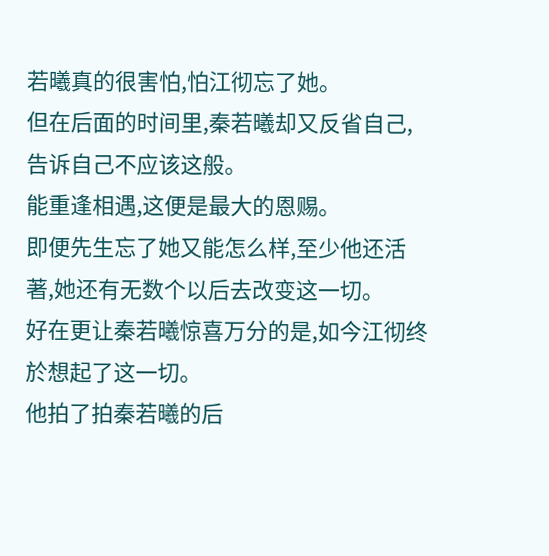若曦真的很害怕,怕江彻忘了她。
但在后面的时间里,秦若曦却又反省自己,告诉自己不应该这般。
能重逢相遇,这便是最大的恩赐。
即便先生忘了她又能怎么样,至少他还活著,她还有无数个以后去改变这一切。
好在更让秦若曦惊喜万分的是,如今江彻终於想起了这一切。
他拍了拍秦若曦的后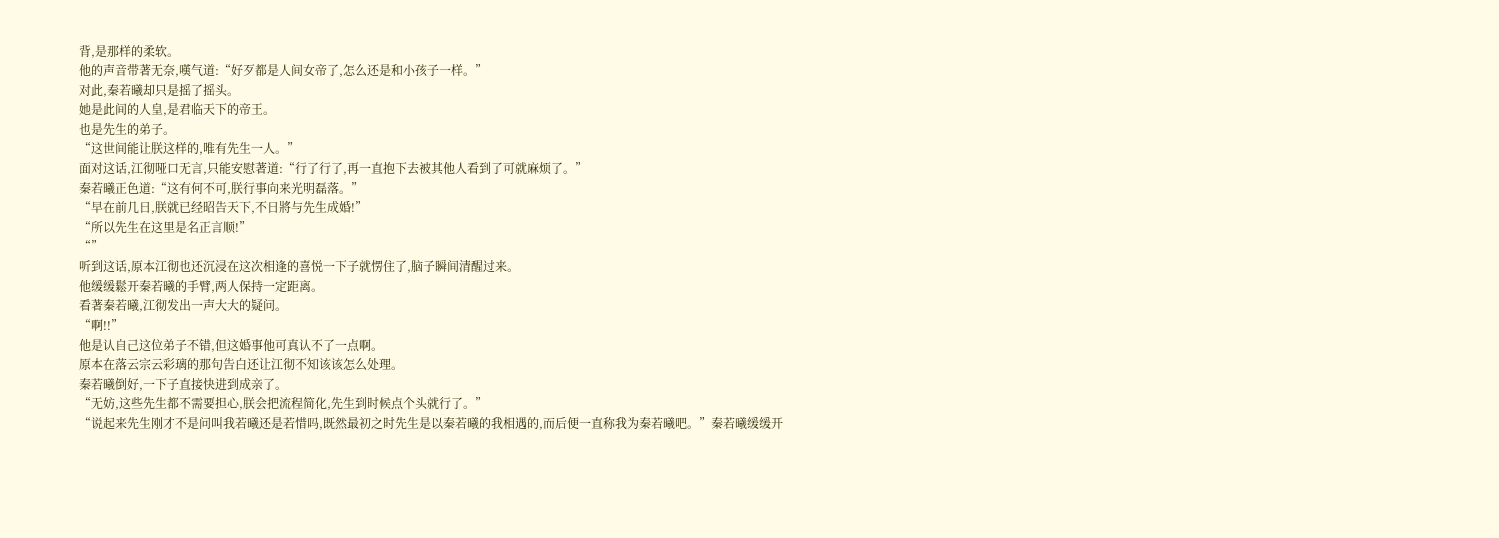背,是那样的柔软。
他的声音带著无奈,嘆气道:“好歹都是人间女帝了,怎么还是和小孩子一样。”
对此,秦若曦却只是摇了摇头。
她是此间的人皇,是君临天下的帝王。
也是先生的弟子。
“这世间能让朕这样的,唯有先生一人。”
面对这话,江彻哑口无言,只能安慰著道:“行了行了,再一直抱下去被其他人看到了可就麻烦了。”
秦若曦正色道:“这有何不可,朕行事向来光明磊落。”
“早在前几日,朕就已经昭告天下,不日將与先生成婚!”
“所以先生在这里是名正言顺!”
“”
听到这话,原本江彻也还沉浸在这次相逢的喜悦一下子就愣住了,脑子瞬间清醒过来。
他缓缓鬆开秦若曦的手臂,两人保持一定距离。
看著秦若曦,江彻发出一声大大的疑问。
“啊!!”
他是认自己这位弟子不错,但这婚事他可真认不了一点啊。
原本在落云宗云彩璃的那句告白还让江彻不知该该怎么处理。
秦若曦倒好,一下子直接快进到成亲了。
“无妨,这些先生都不需要担心,朕会把流程简化,先生到时候点个头就行了。”
“说起来先生刚才不是问叫我若曦还是若惜吗,既然最初之时先生是以秦若曦的我相遇的,而后便一直称我为秦若曦吧。”秦若曦缓缓开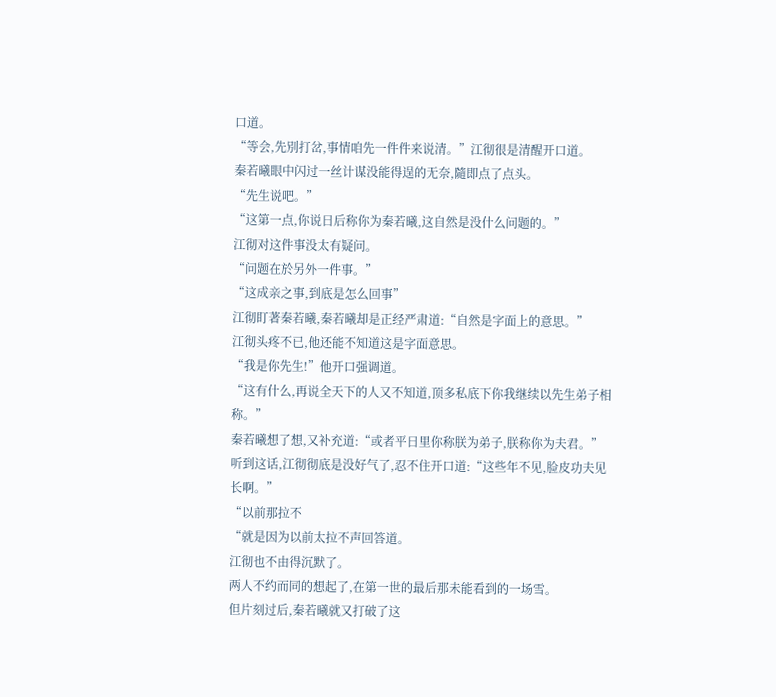口道。
“等会,先別打岔,事情咱先一件件来说清。”江彻很是清醒开口道。
秦若曦眼中闪过一丝计谋没能得逞的无奈,隨即点了点头。
“先生说吧。”
“这第一点,你说日后称你为秦若曦,这自然是没什么问题的。”
江彻对这件事没太有疑问。
“问题在於另外一件事。”
“这成亲之事,到底是怎么回事”
江彻盯著秦若曦,秦若曦却是正经严肃道:“自然是字面上的意思。”
江彻头疼不已,他还能不知道这是字面意思。
“我是你先生!”他开口强调道。
“这有什么,再说全天下的人又不知道,顶多私底下你我继续以先生弟子相称。”
秦若曦想了想,又补充道:“或者平日里你称朕为弟子,朕称你为夫君。”
听到这话,江彻彻底是没好气了,忍不住开口道:“这些年不见,脸皮功夫见长啊。”
“以前那拉不
“就是因为以前太拉不声回答道。
江彻也不由得沉默了。
两人不约而同的想起了,在第一世的最后那未能看到的一场雪。
但片刻过后,秦若曦就又打破了这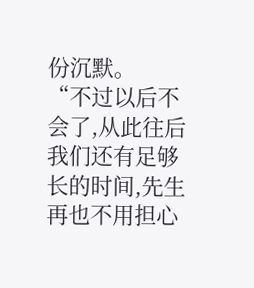份沉默。
“不过以后不会了,从此往后我们还有足够长的时间,先生再也不用担心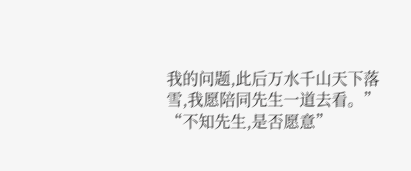我的问题,此后万水千山天下落雪,我愿陪同先生一道去看。”
“不知先生,是否愿意”